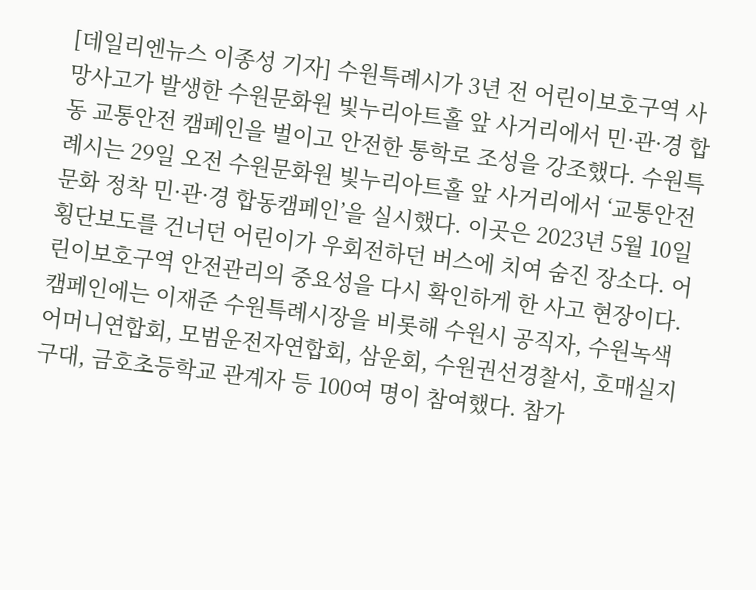[데일리엔뉴스 이종성 기자] 수원특례시가 3년 전 어린이보호구역 사망사고가 발생한 수원문화원 빛누리아트홀 앞 사거리에서 민·관·경 합동 교통안전 캠페인을 벌이고 안전한 통학로 조성을 강조했다. 수원특례시는 29일 오전 수원문화원 빛누리아트홀 앞 사거리에서 ‘교통안전 문화 정착 민·관·경 합동캠페인’을 실시했다. 이곳은 2023년 5월 10일 횡단보도를 건너던 어린이가 우회전하던 버스에 치여 숨진 장소다. 어린이보호구역 안전관리의 중요성을 다시 확인하게 한 사고 현장이다. 캠페인에는 이재준 수원특례시장을 비롯해 수원시 공직자, 수원녹색어머니연합회, 모범운전자연합회, 삼운회, 수원권선경찰서, 호매실지구대, 금호초등학교 관계자 등 100여 명이 참여했다. 참가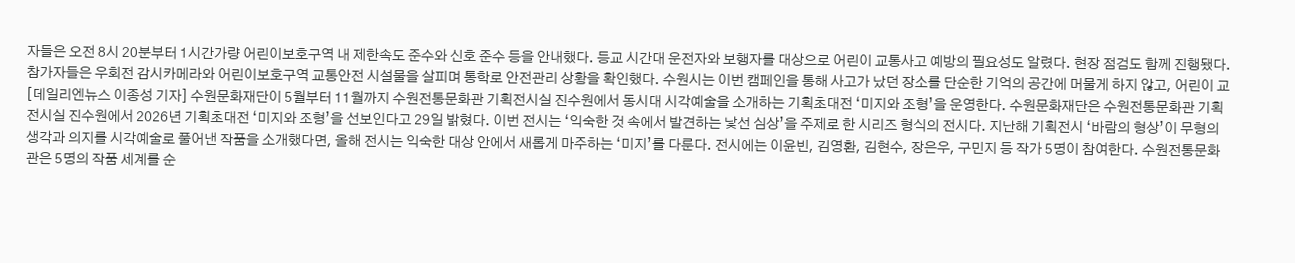자들은 오전 8시 20분부터 1시간가량 어린이보호구역 내 제한속도 준수와 신호 준수 등을 안내했다. 등교 시간대 운전자와 보행자를 대상으로 어린이 교통사고 예방의 필요성도 알렸다. 현장 점검도 함께 진행됐다. 참가자들은 우회전 감시카메라와 어린이보호구역 교통안전 시설물을 살피며 통학로 안전관리 상황을 확인했다. 수원시는 이번 캠페인을 통해 사고가 났던 장소를 단순한 기억의 공간에 머물게 하지 않고, 어린이 교
[데일리엔뉴스 이종성 기자] 수원문화재단이 5월부터 11월까지 수원전통문화관 기획전시실 진수원에서 동시대 시각예술을 소개하는 기획초대전 ‘미지와 조형’을 운영한다. 수원문화재단은 수원전통문화관 기획전시실 진수원에서 2026년 기획초대전 ‘미지와 조형’을 선보인다고 29일 밝혔다. 이번 전시는 ‘익숙한 것 속에서 발견하는 낯선 심상’을 주제로 한 시리즈 형식의 전시다. 지난해 기획전시 ‘바람의 형상’이 무형의 생각과 의지를 시각예술로 풀어낸 작품을 소개했다면, 올해 전시는 익숙한 대상 안에서 새롭게 마주하는 ‘미지’를 다룬다. 전시에는 이윤빈, 김영환, 김현수, 장은우, 구민지 등 작가 5명이 참여한다. 수원전통문화관은 5명의 작품 세계를 순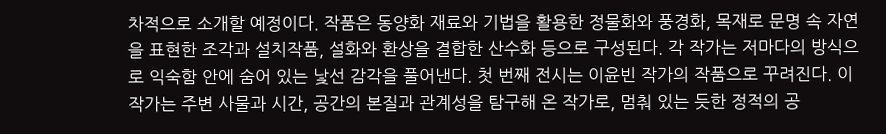차적으로 소개할 예정이다. 작품은 동양화 재료와 기법을 활용한 정물화와 풍경화, 목재로 문명 속 자연을 표현한 조각과 설치작품, 설화와 환상을 결합한 산수화 등으로 구성된다. 각 작가는 저마다의 방식으로 익숙함 안에 숨어 있는 낯선 감각을 풀어낸다. 첫 번째 전시는 이윤빈 작가의 작품으로 꾸려진다. 이 작가는 주변 사물과 시간, 공간의 본질과 관계성을 탐구해 온 작가로, 멈춰 있는 듯한 정적의 공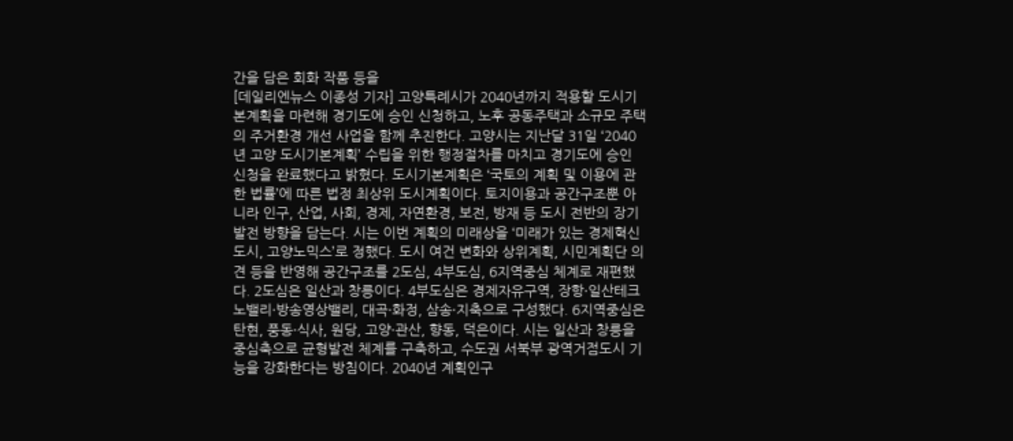간을 담은 회화 작품 등을
[데일리엔뉴스 이종성 기자] 고양특례시가 2040년까지 적용할 도시기본계획을 마련해 경기도에 승인 신청하고, 노후 공동주택과 소규모 주택의 주거환경 개선 사업을 함께 추진한다. 고양시는 지난달 31일 ‘2040년 고양 도시기본계획’ 수립을 위한 행정절차를 마치고 경기도에 승인 신청을 완료했다고 밝혔다. 도시기본계획은 ‘국토의 계획 및 이용에 관한 법률’에 따른 법정 최상위 도시계획이다. 토지이용과 공간구조뿐 아니라 인구, 산업, 사회, 경제, 자연환경, 보전, 방재 등 도시 전반의 장기 발전 방향을 담는다. 시는 이번 계획의 미래상을 ‘미래가 있는 경제혁신도시, 고양노믹스’로 정했다. 도시 여건 변화와 상위계획, 시민계획단 의견 등을 반영해 공간구조를 2도심, 4부도심, 6지역중심 체계로 재편했다. 2도심은 일산과 창릉이다. 4부도심은 경제자유구역, 장항·일산테크노밸리·방송영상밸리, 대곡·화정, 삼송·지축으로 구성했다. 6지역중심은 탄현, 풍동·식사, 원당, 고양·관산, 향동, 덕은이다. 시는 일산과 창릉을 중심축으로 균형발전 체계를 구축하고, 수도권 서북부 광역거점도시 기능을 강화한다는 방침이다. 2040년 계획인구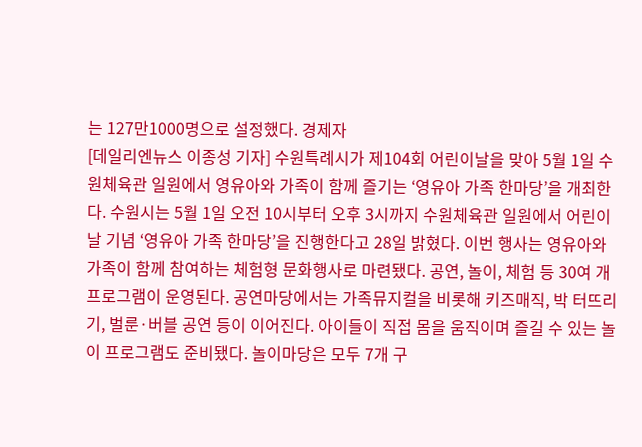는 127만1000명으로 설정했다. 경제자
[데일리엔뉴스 이종성 기자] 수원특례시가 제104회 어린이날을 맞아 5월 1일 수원체육관 일원에서 영유아와 가족이 함께 즐기는 ‘영유아 가족 한마당’을 개최한다. 수원시는 5월 1일 오전 10시부터 오후 3시까지 수원체육관 일원에서 어린이날 기념 ‘영유아 가족 한마당’을 진행한다고 28일 밝혔다. 이번 행사는 영유아와 가족이 함께 참여하는 체험형 문화행사로 마련됐다. 공연, 놀이, 체험 등 30여 개 프로그램이 운영된다. 공연마당에서는 가족뮤지컬을 비롯해 키즈매직, 박 터뜨리기, 벌룬·버블 공연 등이 이어진다. 아이들이 직접 몸을 움직이며 즐길 수 있는 놀이 프로그램도 준비됐다. 놀이마당은 모두 7개 구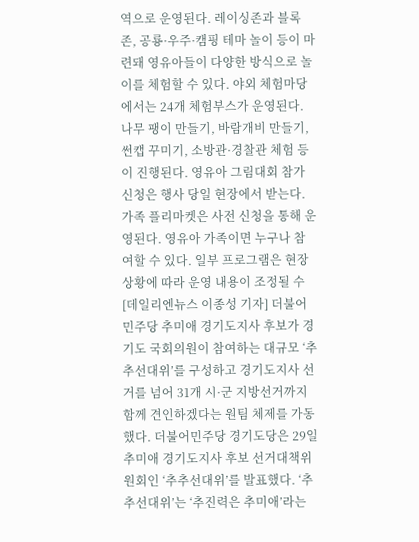역으로 운영된다. 레이싱존과 블록존, 공룡·우주·캠핑 테마 놀이 등이 마련돼 영유아들이 다양한 방식으로 놀이를 체험할 수 있다. 야외 체험마당에서는 24개 체험부스가 운영된다. 나무 팽이 만들기, 바람개비 만들기, 썬캡 꾸미기, 소방관·경찰관 체험 등이 진행된다. 영유아 그림대회 참가 신청은 행사 당일 현장에서 받는다. 가족 플리마켓은 사전 신청을 통해 운영된다. 영유아 가족이면 누구나 참여할 수 있다. 일부 프로그램은 현장 상황에 따라 운영 내용이 조정될 수
[데일리엔뉴스 이종성 기자] 더불어민주당 추미애 경기도지사 후보가 경기도 국회의원이 참여하는 대규모 ‘추추선대위’를 구성하고 경기도지사 선거를 넘어 31개 시·군 지방선거까지 함께 견인하겠다는 원팀 체제를 가동했다. 더불어민주당 경기도당은 29일 추미애 경기도지사 후보 선거대책위원회인 ‘추추선대위’를 발표했다. ‘추추선대위’는 ‘추진력은 추미애’라는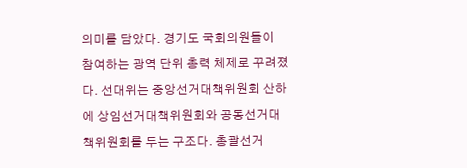의미를 담았다. 경기도 국회의원들이 참여하는 광역 단위 총력 체제로 꾸려졌다. 선대위는 중앙선거대책위원회 산하에 상임선거대책위원회와 공동선거대책위원회를 두는 구조다. 총괄선거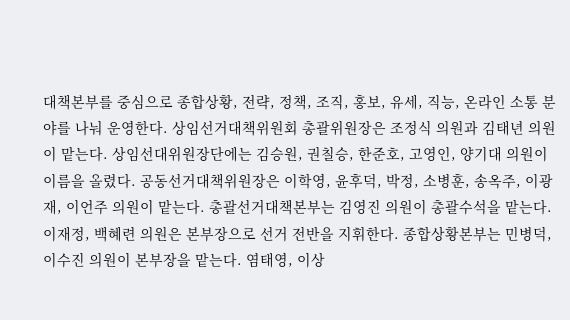대책본부를 중심으로 종합상황, 전략, 정책, 조직, 홍보, 유세, 직능, 온라인 소통 분야를 나눠 운영한다. 상임선거대책위원회 총괄위원장은 조정식 의원과 김태년 의원이 맡는다. 상임선대위원장단에는 김승원, 권칠승, 한준호, 고영인, 양기대 의원이 이름을 올렸다. 공동선거대책위원장은 이학영, 윤후덕, 박정, 소병훈, 송옥주, 이광재, 이언주 의원이 맡는다. 총괄선거대책본부는 김영진 의원이 총괄수석을 맡는다. 이재정, 백혜련 의원은 본부장으로 선거 전반을 지휘한다. 종합상황본부는 민병덕, 이수진 의원이 본부장을 맡는다. 염태영, 이상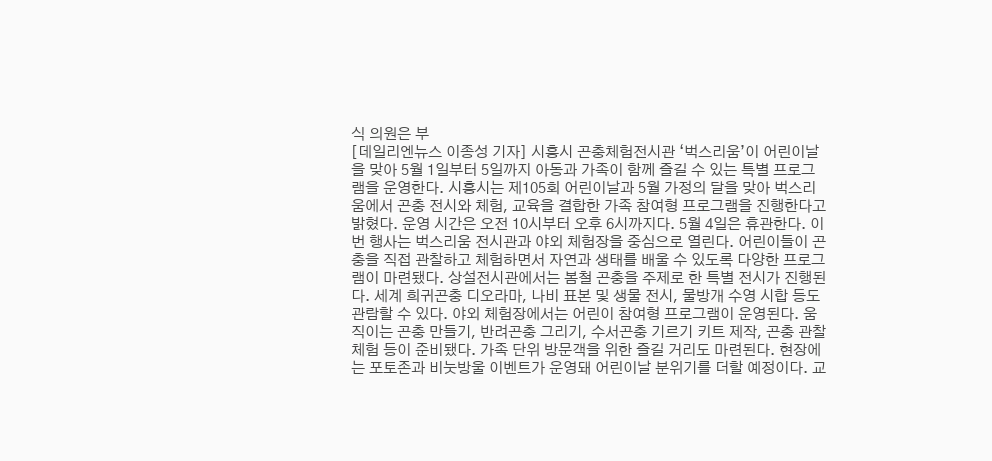식 의원은 부
[데일리엔뉴스 이종성 기자] 시흥시 곤충체험전시관 ‘벅스리움’이 어린이날을 맞아 5월 1일부터 5일까지 아동과 가족이 함께 즐길 수 있는 특별 프로그램을 운영한다. 시흥시는 제105회 어린이날과 5월 가정의 달을 맞아 벅스리움에서 곤충 전시와 체험, 교육을 결합한 가족 참여형 프로그램을 진행한다고 밝혔다. 운영 시간은 오전 10시부터 오후 6시까지다. 5월 4일은 휴관한다. 이번 행사는 벅스리움 전시관과 야외 체험장을 중심으로 열린다. 어린이들이 곤충을 직접 관찰하고 체험하면서 자연과 생태를 배울 수 있도록 다양한 프로그램이 마련됐다. 상설전시관에서는 봄철 곤충을 주제로 한 특별 전시가 진행된다. 세계 희귀곤충 디오라마, 나비 표본 및 생물 전시, 물방개 수영 시합 등도 관람할 수 있다. 야외 체험장에서는 어린이 참여형 프로그램이 운영된다. 움직이는 곤충 만들기, 반려곤충 그리기, 수서곤충 기르기 키트 제작, 곤충 관찰 체험 등이 준비됐다. 가족 단위 방문객을 위한 즐길 거리도 마련된다. 현장에는 포토존과 비눗방울 이벤트가 운영돼 어린이날 분위기를 더할 예정이다. 교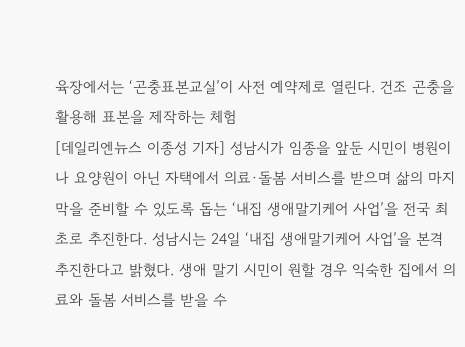육장에서는 ‘곤충표본교실’이 사전 예약제로 열린다. 건조 곤충을 활용해 표본을 제작하는 체험
[데일리엔뉴스 이종성 기자] 성남시가 임종을 앞둔 시민이 병원이나 요양원이 아닌 자택에서 의료·돌봄 서비스를 받으며 삶의 마지막을 준비할 수 있도록 돕는 ‘내집 생애말기케어 사업’을 전국 최초로 추진한다. 성남시는 24일 ‘내집 생애말기케어 사업’을 본격 추진한다고 밝혔다. 생애 말기 시민이 원할 경우 익숙한 집에서 의료와 돌봄 서비스를 받을 수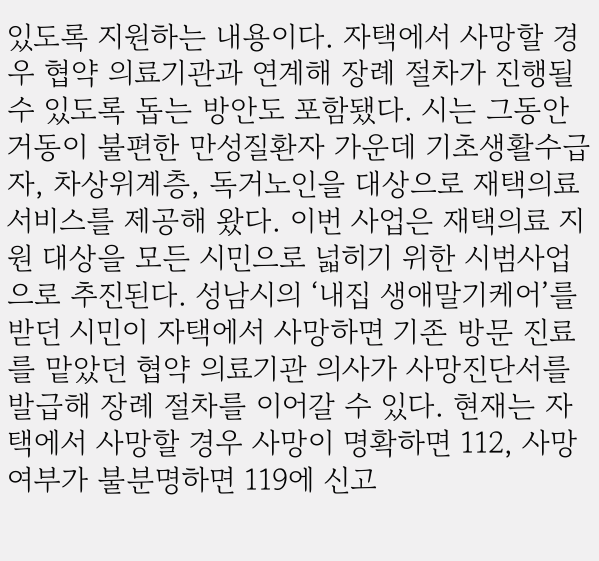있도록 지원하는 내용이다. 자택에서 사망할 경우 협약 의료기관과 연계해 장례 절차가 진행될 수 있도록 돕는 방안도 포함됐다. 시는 그동안 거동이 불편한 만성질환자 가운데 기초생활수급자, 차상위계층, 독거노인을 대상으로 재택의료 서비스를 제공해 왔다. 이번 사업은 재택의료 지원 대상을 모든 시민으로 넓히기 위한 시범사업으로 추진된다. 성남시의 ‘내집 생애말기케어’를 받던 시민이 자택에서 사망하면 기존 방문 진료를 맡았던 협약 의료기관 의사가 사망진단서를 발급해 장례 절차를 이어갈 수 있다. 현재는 자택에서 사망할 경우 사망이 명확하면 112, 사망 여부가 불분명하면 119에 신고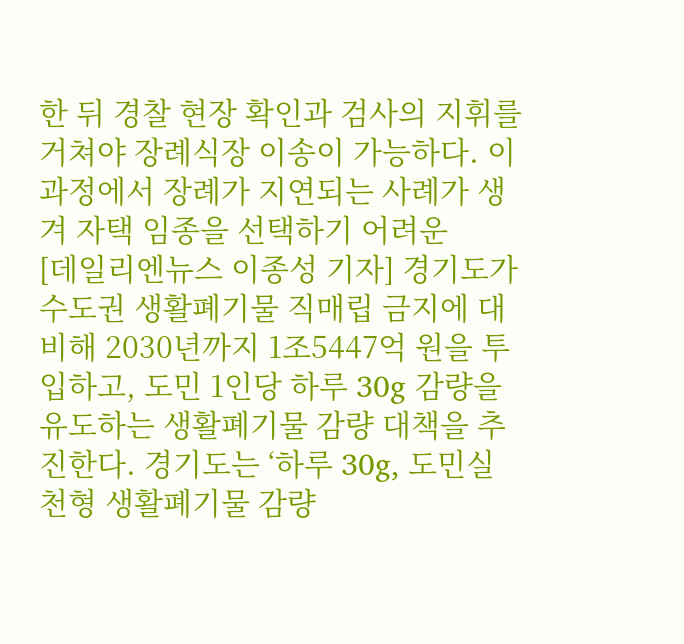한 뒤 경찰 현장 확인과 검사의 지휘를 거쳐야 장례식장 이송이 가능하다. 이 과정에서 장례가 지연되는 사례가 생겨 자택 임종을 선택하기 어려운
[데일리엔뉴스 이종성 기자] 경기도가 수도권 생활폐기물 직매립 금지에 대비해 2030년까지 1조5447억 원을 투입하고, 도민 1인당 하루 30g 감량을 유도하는 생활폐기물 감량 대책을 추진한다. 경기도는 ‘하루 30g, 도민실천형 생활폐기물 감량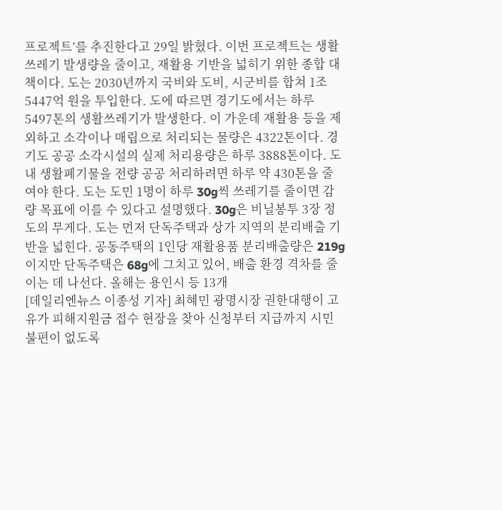프로젝트’를 추진한다고 29일 밝혔다. 이번 프로젝트는 생활쓰레기 발생량을 줄이고, 재활용 기반을 넓히기 위한 종합 대책이다. 도는 2030년까지 국비와 도비, 시군비를 합쳐 1조5447억 원을 투입한다. 도에 따르면 경기도에서는 하루 5497톤의 생활쓰레기가 발생한다. 이 가운데 재활용 등을 제외하고 소각이나 매립으로 처리되는 물량은 4322톤이다. 경기도 공공 소각시설의 실제 처리용량은 하루 3888톤이다. 도내 생활폐기물을 전량 공공 처리하려면 하루 약 430톤을 줄여야 한다. 도는 도민 1명이 하루 30g씩 쓰레기를 줄이면 감량 목표에 이를 수 있다고 설명했다. 30g은 비닐봉투 3장 정도의 무게다. 도는 먼저 단독주택과 상가 지역의 분리배출 기반을 넓힌다. 공동주택의 1인당 재활용품 분리배출량은 219g이지만 단독주택은 68g에 그치고 있어, 배출 환경 격차를 줄이는 데 나선다. 올해는 용인시 등 13개
[데일리엔뉴스 이종성 기자] 최혜민 광명시장 권한대행이 고유가 피해지원금 접수 현장을 찾아 신청부터 지급까지 시민 불편이 없도록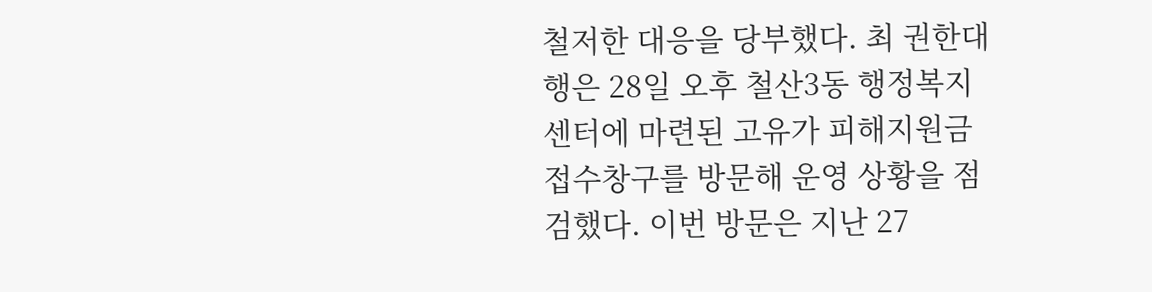철저한 대응을 당부했다. 최 권한대행은 28일 오후 철산3동 행정복지센터에 마련된 고유가 피해지원금 접수창구를 방문해 운영 상황을 점검했다. 이번 방문은 지난 27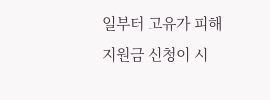일부터 고유가 피해지원금 신청이 시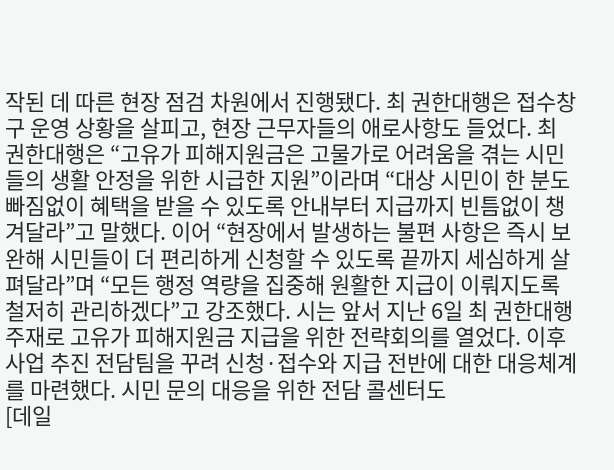작된 데 따른 현장 점검 차원에서 진행됐다. 최 권한대행은 접수창구 운영 상황을 살피고, 현장 근무자들의 애로사항도 들었다. 최 권한대행은 “고유가 피해지원금은 고물가로 어려움을 겪는 시민들의 생활 안정을 위한 시급한 지원”이라며 “대상 시민이 한 분도 빠짐없이 혜택을 받을 수 있도록 안내부터 지급까지 빈틈없이 챙겨달라”고 말했다. 이어 “현장에서 발생하는 불편 사항은 즉시 보완해 시민들이 더 편리하게 신청할 수 있도록 끝까지 세심하게 살펴달라”며 “모든 행정 역량을 집중해 원활한 지급이 이뤄지도록 철저히 관리하겠다”고 강조했다. 시는 앞서 지난 6일 최 권한대행 주재로 고유가 피해지원금 지급을 위한 전략회의를 열었다. 이후 사업 추진 전담팀을 꾸려 신청·접수와 지급 전반에 대한 대응체계를 마련했다. 시민 문의 대응을 위한 전담 콜센터도
[데일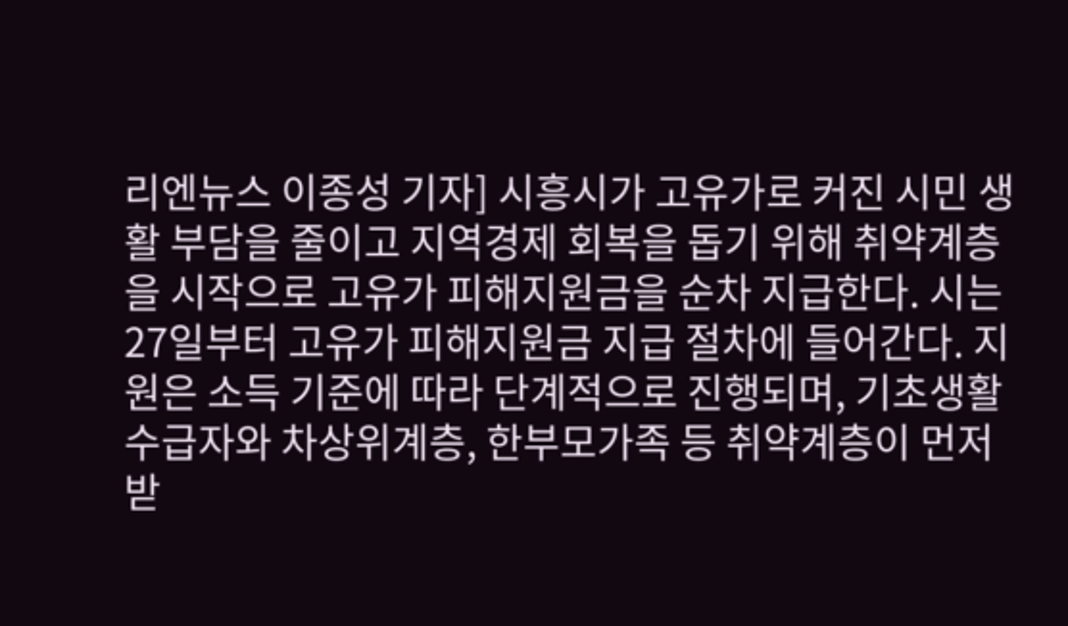리엔뉴스 이종성 기자] 시흥시가 고유가로 커진 시민 생활 부담을 줄이고 지역경제 회복을 돕기 위해 취약계층을 시작으로 고유가 피해지원금을 순차 지급한다. 시는 27일부터 고유가 피해지원금 지급 절차에 들어간다. 지원은 소득 기준에 따라 단계적으로 진행되며, 기초생활수급자와 차상위계층, 한부모가족 등 취약계층이 먼저 받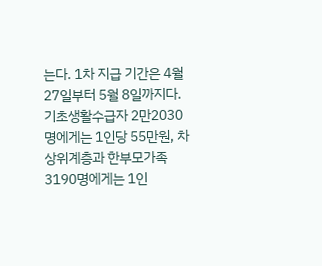는다. 1차 지급 기간은 4월 27일부터 5월 8일까지다. 기초생활수급자 2만2030명에게는 1인당 55만원, 차상위계층과 한부모가족 3190명에게는 1인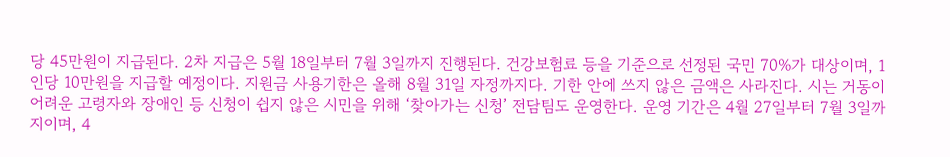당 45만원이 지급된다. 2차 지급은 5월 18일부터 7월 3일까지 진행된다. 건강보험료 등을 기준으로 선정된 국민 70%가 대상이며, 1인당 10만원을 지급할 예정이다. 지원금 사용기한은 올해 8월 31일 자정까지다. 기한 안에 쓰지 않은 금액은 사라진다. 시는 거동이 어려운 고령자와 장애인 등 신청이 쉽지 않은 시민을 위해 ‘찾아가는 신청’ 전담팀도 운영한다. 운영 기간은 4월 27일부터 7월 3일까지이며, 4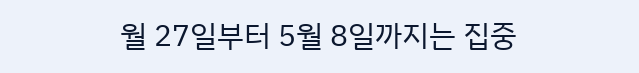월 27일부터 5월 8일까지는 집중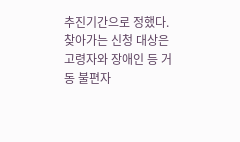추진기간으로 정했다. 찾아가는 신청 대상은 고령자와 장애인 등 거동 불편자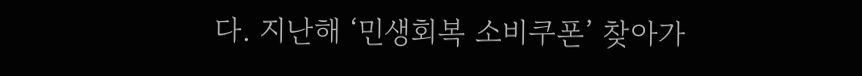다. 지난해 ‘민생회복 소비쿠폰’ 찾아가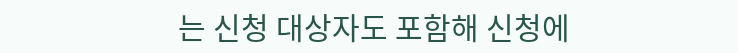는 신청 대상자도 포함해 신청에